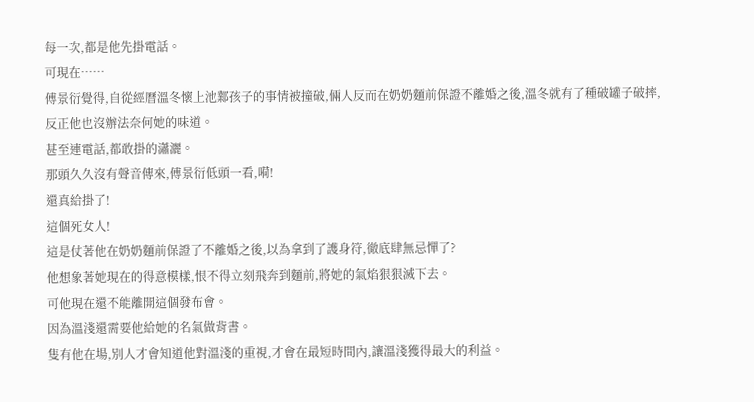每一次,都是他先掛電話。
可現在……
傅景衍覺得,自從經曆溫冬懷上池鄴孩子的事情被撞破,倆人反而在奶奶麵前保證不離婚之後,溫冬就有了種破罐子破摔,反正他也沒辦法奈何她的味道。
甚至連電話,都敢掛的瀟灑。
那頭久久沒有聲音傳來,傅景衍低頭一看,嗬!
還真給掛了!
這個死女人!
這是仗著他在奶奶麵前保證了不離婚之後,以為拿到了護身符,徹底肆無忌憚了?
他想象著她現在的得意模樣,恨不得立刻飛奔到麵前,將她的氣焰狠狠滅下去。
可他現在還不能離開這個發布會。
因為溫淺還需要他給她的名氣做背書。
隻有他在場,別人才會知道他對溫淺的重視,才會在最短時間內,讓溫淺獲得最大的利益。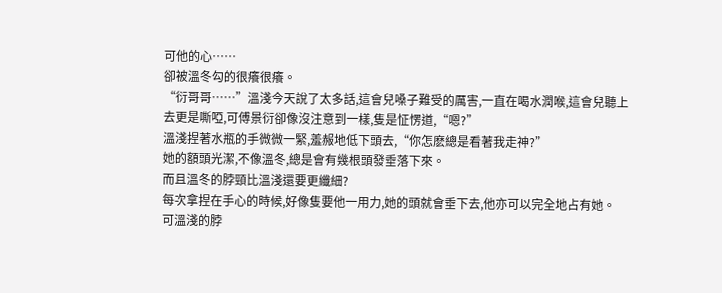可他的心……
卻被溫冬勾的很癢很癢。
“衍哥哥……”溫淺今天說了太多話,這會兒嗓子難受的厲害,一直在喝水潤喉,這會兒聽上去更是嘶啞,可傅景衍卻像沒注意到一樣,隻是怔愣道,“嗯?”
溫淺捏著水瓶的手微微一緊,羞赧地低下頭去,“你怎麽總是看著我走神?”
她的額頭光潔,不像溫冬,總是會有幾根頭發垂落下來。
而且溫冬的脖頸比溫淺還要更纖細?
每次拿捏在手心的時候,好像隻要他一用力,她的頭就會垂下去,他亦可以完全地占有她。
可溫淺的脖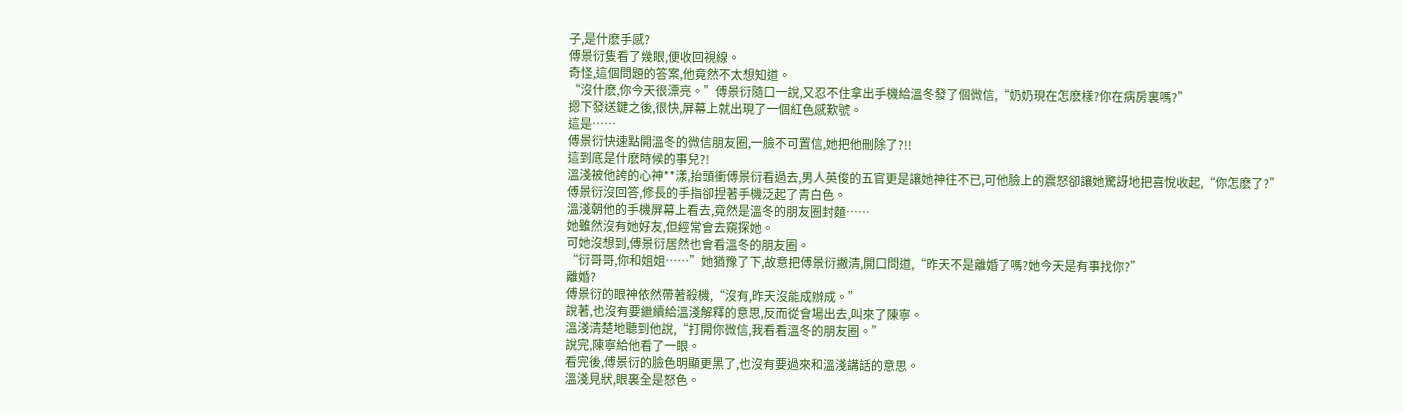子,是什麽手感?
傅景衍隻看了幾眼,便收回視線。
奇怪,這個問題的答案,他竟然不太想知道。
“沒什麽,你今天很漂亮。”傅景衍隨口一說,又忍不住拿出手機給溫冬發了個微信,“奶奶現在怎麽樣?你在病房裏嗎?”
摁下發送鍵之後,很快,屏幕上就出現了一個紅色感歎號。
這是……
傅景衍快速點開溫冬的微信朋友圈,一臉不可置信,她把他刪除了?!!
這到底是什麽時候的事兒?!
溫淺被他誇的心神**漾,抬頭衝傅景衍看過去,男人英俊的五官更是讓她神往不已,可他臉上的震怒卻讓她驚訝地把喜悅收起,“你怎麽了?”
傅景衍沒回答,修長的手指卻捏著手機泛起了青白色。
溫淺朝他的手機屏幕上看去,竟然是溫冬的朋友圈封麵……
她雖然沒有她好友,但經常會去窺探她。
可她沒想到,傅景衍居然也會看溫冬的朋友圈。
“衍哥哥,你和姐姐……”她猶豫了下,故意把傅景衍撇清,開口問道,“昨天不是離婚了嗎?她今天是有事找你?”
離婚?
傅景衍的眼神依然帶著殺機,“沒有,昨天沒能成辦成。”
說著,也沒有要繼續給溫淺解釋的意思,反而從會場出去,叫來了陳寧。
溫淺清楚地聽到他說,“打開你微信,我看看溫冬的朋友圈。”
說完,陳寧給他看了一眼。
看完後,傅景衍的臉色明顯更黑了,也沒有要過來和溫淺講話的意思。
溫淺見狀,眼裏全是怒色。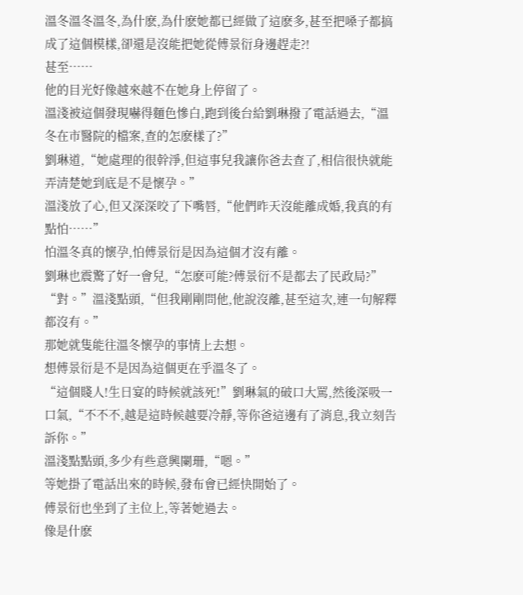溫冬溫冬溫冬,為什麽,為什麽她都已經做了這麽多,甚至把嗓子都搞成了這個模樣,卻還是沒能把她從傅景衍身邊趕走?!
甚至……
他的目光好像越來越不在她身上停留了。
溫淺被這個發現嚇得麵色慘白,跑到後台給劉琳撥了電話過去,“溫冬在市醫院的檔案,查的怎麽樣了?”
劉琳道,“她處理的很幹淨,但這事兒我讓你爸去查了,相信很快就能弄清楚她到底是不是懷孕。”
溫淺放了心,但又深深咬了下嘴唇,“他們昨天沒能離成婚,我真的有點怕……”
怕溫冬真的懷孕,怕傅景衍是因為這個才沒有離。
劉琳也震驚了好一會兒,“怎麽可能?傅景衍不是都去了民政局?”
“對。”溫淺點頭,“但我剛剛問他,他說沒離,甚至這次,連一句解釋都沒有。”
那她就隻能往溫冬懷孕的事情上去想。
想傅景衍是不是因為這個更在乎溫冬了。
“這個賤人!生日宴的時候就該死!”劉琳氣的破口大罵,然後深吸一口氣,“不不不,越是這時候越要冷靜,等你爸這邊有了消息,我立刻告訴你。”
溫淺點點頭,多少有些意興闌珊,“嗯。”
等她掛了電話出來的時候,發布會已經快開始了。
傅景衍也坐到了主位上,等著她過去。
像是什麽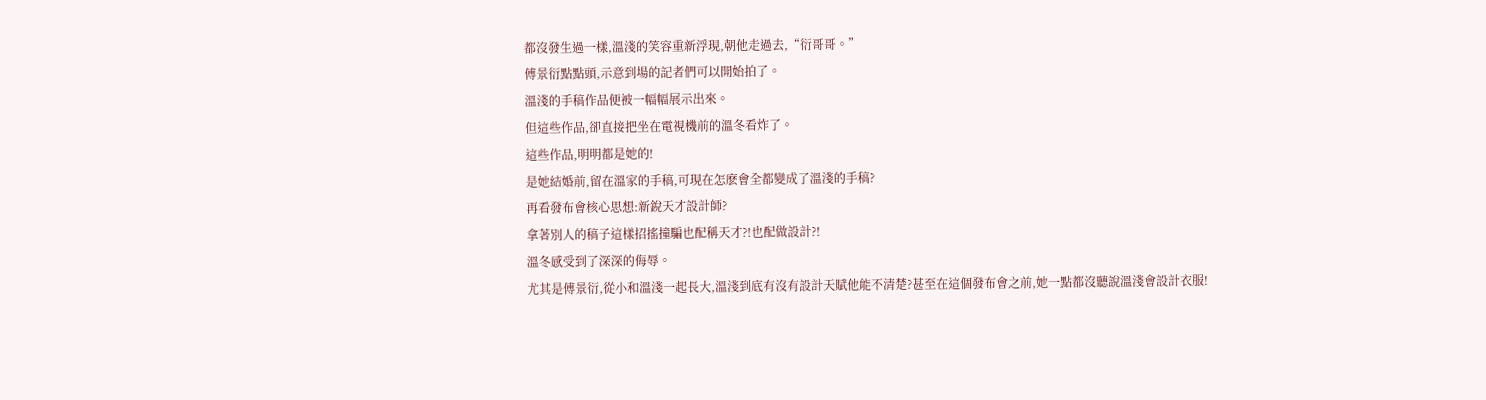都沒發生過一樣,溫淺的笑容重新浮現,朝他走過去,“衍哥哥。”
傅景衍點點頭,示意到場的記者們可以開始拍了。
溫淺的手稿作品便被一幅幅展示出來。
但這些作品,卻直接把坐在電視機前的溫冬看炸了。
這些作品,明明都是她的!
是她結婚前,留在溫家的手稿,可現在怎麽會全都變成了溫淺的手稿?
再看發布會核心思想:新銳天才設計師?
拿著別人的稿子這樣招搖撞騙也配稱天才?!也配做設計?!
溫冬感受到了深深的侮辱。
尤其是傅景衍,從小和溫淺一起長大,溫淺到底有沒有設計天賦他能不清楚?甚至在這個發布會之前,她一點都沒聽說溫淺會設計衣服!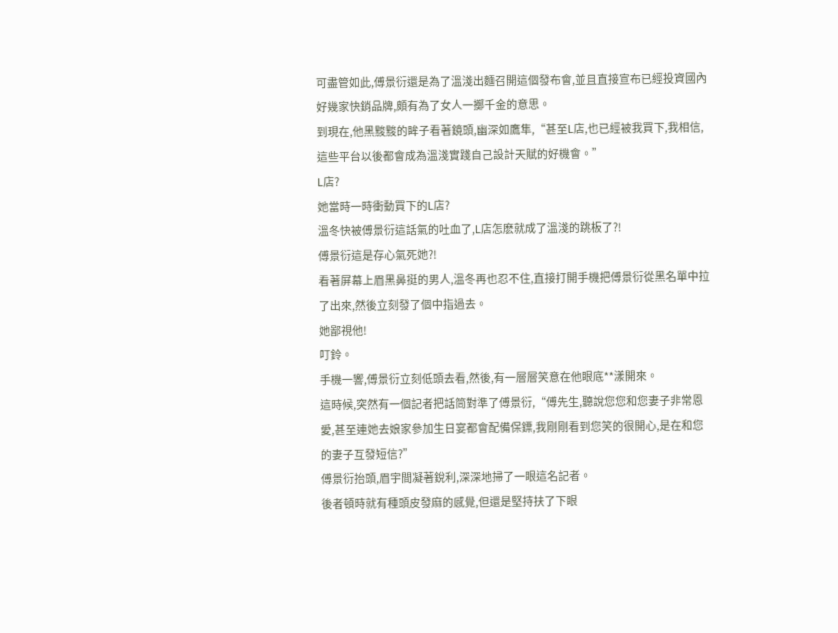可盡管如此,傅景衍還是為了溫淺出麵召開這個發布會,並且直接宣布已經投資國內好幾家快銷品牌,頗有為了女人一擲千金的意思。
到現在,他黑黢黢的眸子看著鏡頭,幽深如鷹隼,“甚至L店,也已經被我買下,我相信,這些平台以後都會成為溫淺實踐自己設計天賦的好機會。”
L店?
她當時一時衝動買下的L店?
溫冬快被傅景衍這話氣的吐血了,L店怎麽就成了溫淺的跳板了?!
傅景衍這是存心氣死她?!
看著屏幕上眉黑鼻挺的男人,溫冬再也忍不住,直接打開手機把傅景衍從黑名單中拉了出來,然後立刻發了個中指過去。
她鄙視他!
叮鈴。
手機一響,傅景衍立刻低頭去看,然後,有一層層笑意在他眼底**漾開來。
這時候,突然有一個記者把話筒對準了傅景衍,“傅先生,聽說您您和您妻子非常恩愛,甚至連她去娘家參加生日宴都會配備保鏢,我剛剛看到您笑的很開心,是在和您的妻子互發短信?”
傅景衍抬頭,眉宇間凝著銳利,深深地掃了一眼這名記者。
後者頓時就有種頭皮發麻的感覺,但還是堅持扶了下眼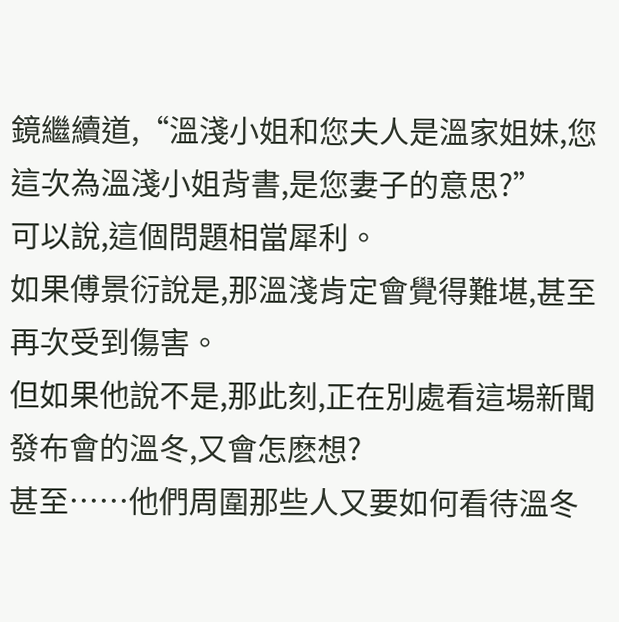鏡繼續道,“溫淺小姐和您夫人是溫家姐妹,您這次為溫淺小姐背書,是您妻子的意思?”
可以說,這個問題相當犀利。
如果傅景衍說是,那溫淺肯定會覺得難堪,甚至再次受到傷害。
但如果他說不是,那此刻,正在別處看這場新聞發布會的溫冬,又會怎麽想?
甚至……他們周圍那些人又要如何看待溫冬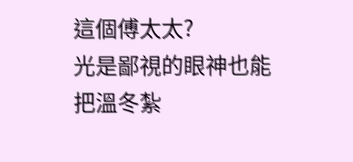這個傅太太?
光是鄙視的眼神也能把溫冬紮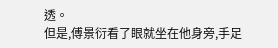透。
但是,傅景衍看了眼就坐在他身旁,手足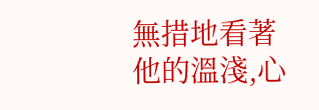無措地看著他的溫淺,心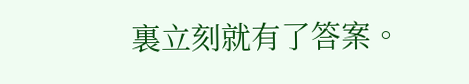裏立刻就有了答案。